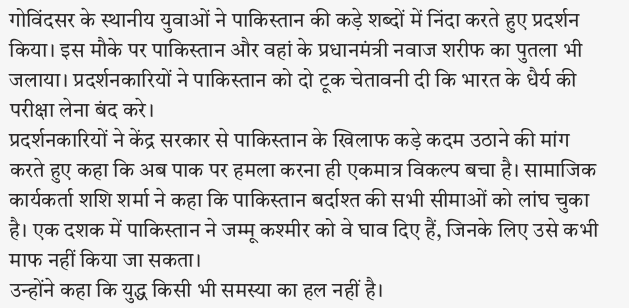गोविंदसर के स्थानीय युवाओं ने पाकिस्तान की कड़े शब्दों में निंदा करते हुए प्रदर्शन किया। इस मौके पर पाकिस्तान और वहां के प्रधानमंत्री नवाज शरीफ का पुतला भी जलाया। प्रदर्शनकारियों ने पाकिस्तान को दो टूक चेतावनी दी कि भारत के धैर्य की परीक्षा लेना बंद करे।
प्रदर्शनकारियों ने केंद्र सरकार से पाकिस्तान के खिलाफ कड़े कदम उठाने की मांग करते हुए कहा कि अब पाक पर हमला करना ही एकमात्र विकल्प बचा है। सामाजिक कार्यकर्ता शशि शर्मा ने कहा कि पाकिस्तान बर्दाश्त की सभी सीमाओं को लांघ चुका है। एक दशक में पाकिस्तान ने जम्मू कश्मीर को वे घाव दिए हैं, जिनके लिए उसे कभी माफ नहीं किया जा सकता।
उन्होंने कहा कि युद्ध किसी भी समस्या का हल नहीं है।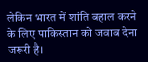लेकिन भारत में शांति बहाल करने के लिए पाकिस्तान को जवाब देना जरूरी है।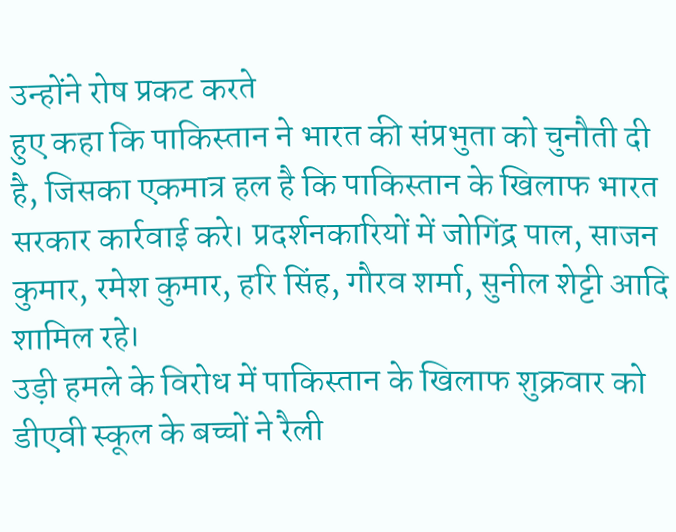उन्होंने रोष प्रकट करते
हुए कहा कि पाकिस्तान ने भारत की संप्रभुता को चुनौती दी है, जिसका एकमात्र हल है कि पाकिस्तान के खिलाफ भारत सरकार कार्रवाई करे। प्रदर्शनकारियों में जोगिंद्र पाल, साजन कुमार, रमेश कुमार, हरि सिंह, गौरव शर्मा, सुनील शेट्टी आदि शामिल रहे।
उड़ी हमले के विरोध में पाकिस्तान के खिलाफ शुक्रवार को डीएवी स्कूल के बच्चों ने रैली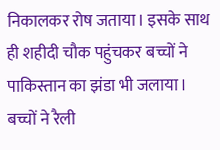निकालकर रोष जताया। इसके साथ ही शहीदी चौक पहुंचकर बच्चों ने पाकिस्तान का झंडा भी जलाया। बच्चों ने रैली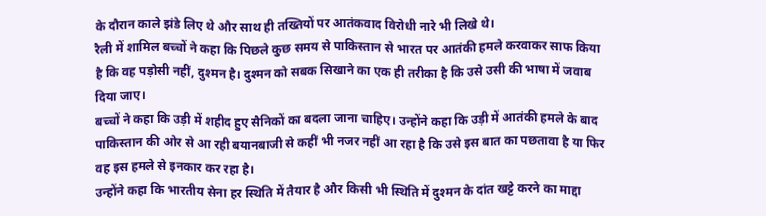के दौरान काले झंडे लिए थे और साथ ही तख्तियों पर आतंकवाद विरोधी नारे भी लिखे थे।
रैली में शामिल बच्चों ने कहा कि पिछले कुछ समय से पाकिस्तान से भारत पर आतंकी हमले करवाकर साफ किया है कि वह पड़ोसी नहीं, दुश्मन है। दुश्मन को सबक सिखाने का एक ही तरीका है कि उसे उसी की भाषा में जवाब दिया जाए।
बच्चों ने कहा कि उड़ी में शहीद हुए सैनिकों का बदला जाना चाहिए। उन्होंने कहा कि उड़ी में आतंकी हमले के बाद पाकिस्तान की ओर से आ रही बयानबाजी से कहीं भी नजर नहीं आ रहा है कि उसे इस बात का पछतावा है या फिर वह इस हमले से इनकार कर रहा है।
उन्होंने कहा कि भारतीय सेना हर स्थिति में तैयार है और किसी भी स्थिति में दुश्मन के दांत खट्टे करने का माद्दा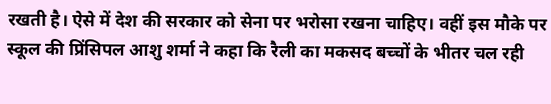रखती है। ऐसे में देश की सरकार को सेना पर भरोसा रखना चाहिए। वहीं इस मौके पर स्कूल की प्रिंसिपल आशु शर्मा ने कहा कि रैली का मकसद बच्चों के भीतर चल रही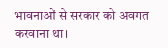भावनाओं से सरकार को अवगत करवाना था।